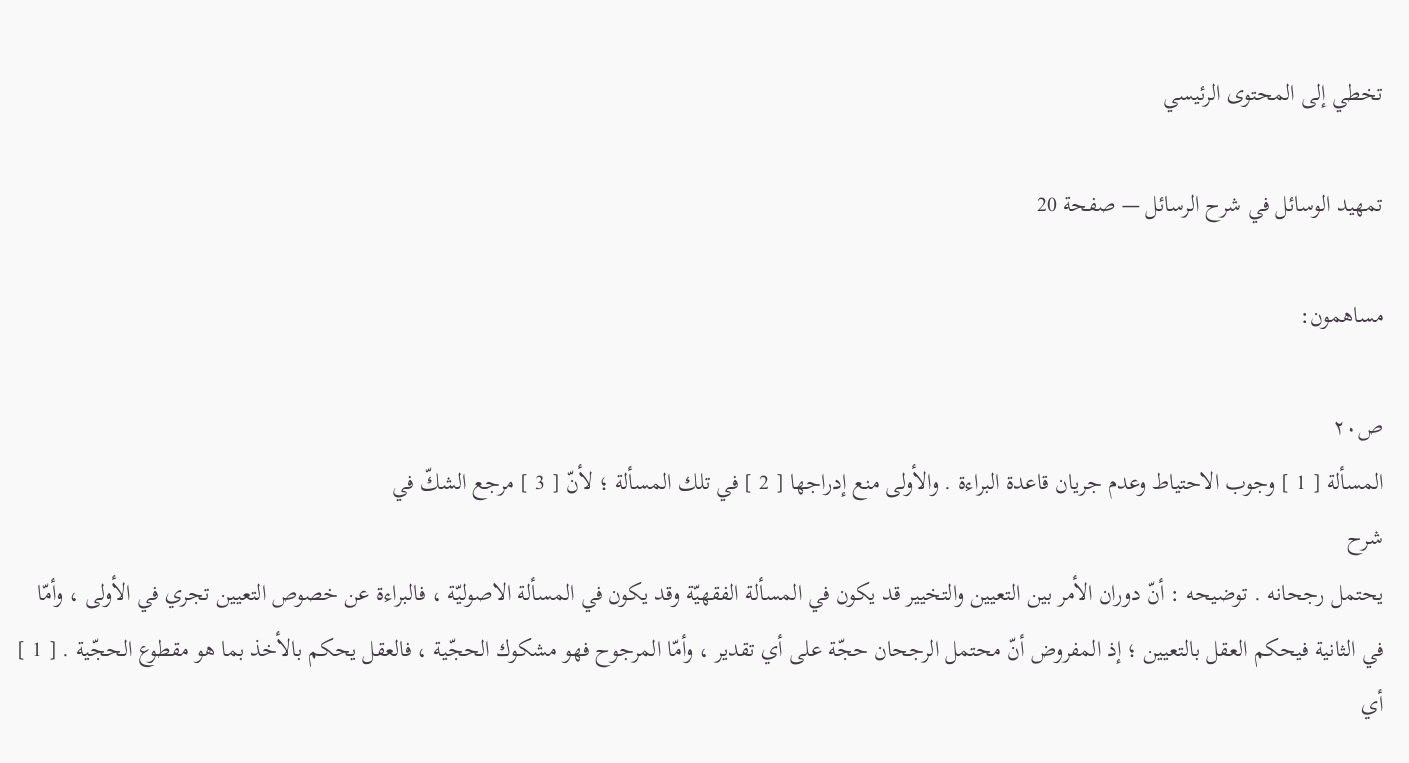تخطي إلى المحتوى الرئيسي

تمهيد الوسائل في شرح الرسائل — صفحة 20

مساهمون:

ص٢٠
المسألة [ 1 ] وجوب الاحتياط وعدم جريان قاعدة البراءة . والأولى منع إدراجها [ 2 ] في تلك المسألة ؛ لأنّ [ 3 ] مرجع الشكّ في
شرح
يحتمل رجحانه . توضيحه : أنّ دوران الأمر بين التعيين والتخيير قد يكون في المسألة الفقهيّة وقد يكون في المسألة الاصوليّة ، فالبراءة عن خصوص التعيين تجري في الأولى ، وأمّا في الثانية فيحكم العقل بالتعيين ؛ إذ المفروض أنّ محتمل الرجحان حجّة على أي تقدير ، وأمّا المرجوح فهو مشكوك الحجّية ، فالعقل يحكم بالأخذ بما هو مقطوع الحجّية . [ 1 ] أي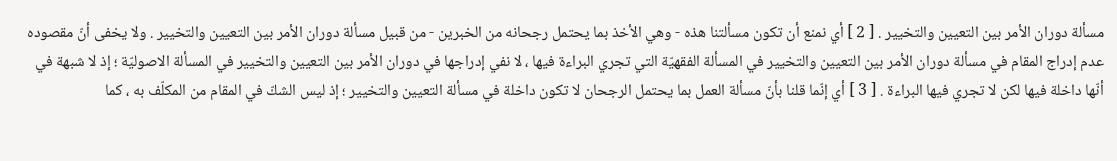مسألة دوران الأمر بين التعيين والتخيير . [ 2 ] أي نمنع أن تكون مسألتنا هذه - وهي الأخذ بما يحتمل رجحانه من الخبرين - من قبيل مسألة دوران الأمر بين التعيين والتخيير . ولا يخفى أنّ مقصوده عدم إدراج المقام في مسألة دوران الأمر بين التعيين والتخيير في المسألة الفقهيّة التي تجري البراءة فيها ، لا نفي إدراجها في دوران الأمر بين التعيين والتخيير في المسألة الاصوليّة ؛ إذ لا شبهة في أنّها داخلة فيها لكن لا تجري فيها البراءة . [ 3 ] أي إنّما قلنا بأنّ مسألة العمل بما يحتمل الرجحان لا تكون داخلة في مسألة التعيين والتخيير ؛ إذ ليس الشكّ في المقام من المكلّف به ، كما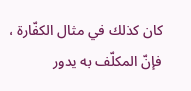كان كذلك في مثال الكفّارة ، فإنّ المكلّف به يدور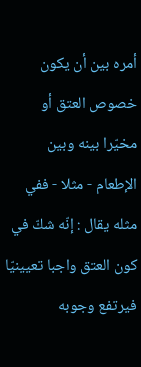أمره بين أن يكون خصوص العتق أو مخيّرا بينه وبين الإطعام - مثلا - ففي مثله يقال : إنّه شكّ في كون العتق واجبا تعيينيّا فيرتفع وجوبه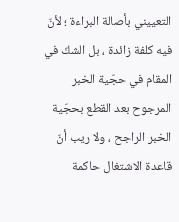التعييني بأصالة البراءة ؛ لأنّ فيه كلفة زائدة ، بل الشكّ في المقام في حجّية الخبر المرجوح بعد القطع بحجّية الخبر الراجح ، ولا ريب أنّ قاعدة الاشتغال حاكمة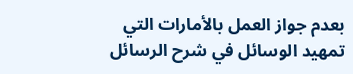بعدم جواز العمل بالأمارات التي
تمهيد الوسائل في شرح الرسائل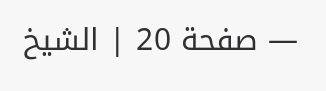— صفحة 20 | الشيخ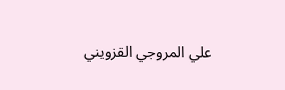علي المروجي القزويني